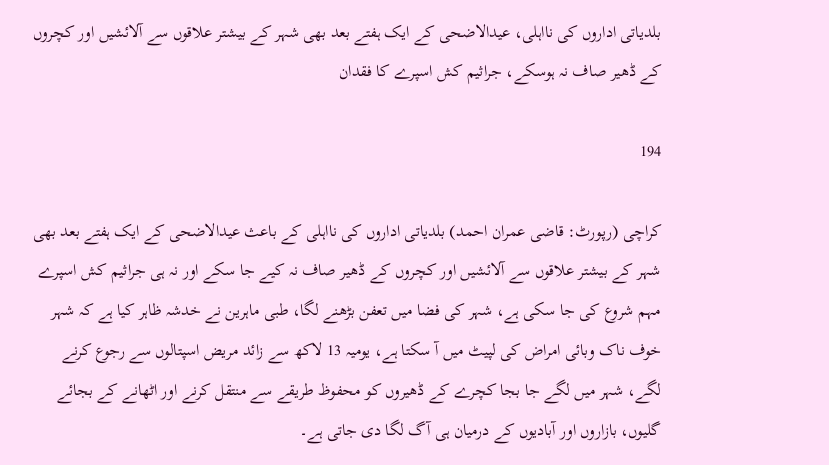بلدیاتی اداروں کی نااہلی، عیدالاضحی کے ایک ہفتے بعد بھی شہر کے بیشتر علاقوں سے آلائشیں اور کچروں کے ڈھیر صاف نہ ہوسکے، جراثیم کش اسپرے کا فقدان

194

کراچی (رپورٹ: قاضی عمران احمد) بلدیاتی اداروں کی نااہلی کے باعث عیدالاضحی کے ایک ہفتے بعد بھی شہر کے بیشتر علاقوں سے آلائشیں اور کچروں کے ڈھیر صاف نہ کیے جا سکے اور نہ ہی جراثیم کش اسپرے مہم شروع کی جا سکی ہے، شہر کی فضا میں تعفن بڑھنے لگا، طبی ماہرین نے خدشہ ظاہر کیا ہے کہ شہر خوف ناک وبائی امراض کی لپیٹ میں آ سکتا ہے، یومیہ 13 لاکھ سے زائد مریض اسپتالوں سے رجوع کرنے لگے، شہر میں لگے جا بجا کچرے کے ڈھیروں کو محفوظ طریقے سے منتقل کرنے اور اٹھانے کے بجائے گلیوں، بازاروں اور آبادیوں کے درمیان ہی آگ لگا دی جاتی ہے۔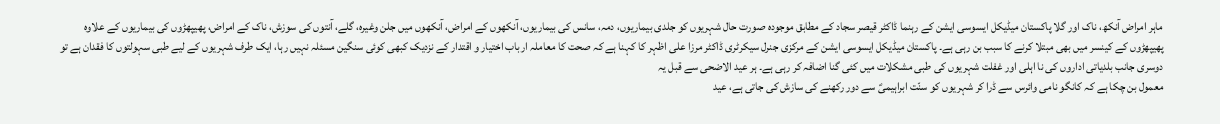ماہر امراض آنکھ، ناک اور گلا پاکستان میڈیکل ایسوسی ایشن کے رہنما ڈاکٹر قیصر سجاد کے مطابق موجودہ صورت حال شہریوں کو جلدی بیماریوں، دمہ، سانس کی بیماریوں، آنکھوں کے امراض، آنکھوں میں جلن وغیرہ، گلے، آنتوں کی سوزش، ناک کے امراض، پھیپھڑوں کی بیماریوں کے علاوہ پھیپھڑوں کے کینسر میں بھی مبتلا کرنے کا سبب بن رہی ہے۔ پاکستان میڈیکل ایسوسی ایشن کے مرکزی جنرل سیکرٹری ڈاکٹر مرزا علی اظہر کا کہنا ہے کہ صحت کا معاملہ ارباب اختیار و اقتدار کے نزدیک کبھی کوئی سنگین مسئلہ نہیں رہا، ایک طرف شہریوں کے لیے طبی سہولتوں کا فقدان ہے تو دوسری جانب بلدیاتی اداروں کی نا اہلی اور غفلت شہریوں کی طبی مشکلات میں کئی گنا اضافہ کر رہی ہے۔ ہر عید الاضحی سے قبل یہ
معمول بن چکا ہے کہ کانگو نامی وائرس سے ڈرا کر شہریوں کو سنّت ابراہیمیؑ سے دور رکھنے کی سازش کی جاتی ہے، عید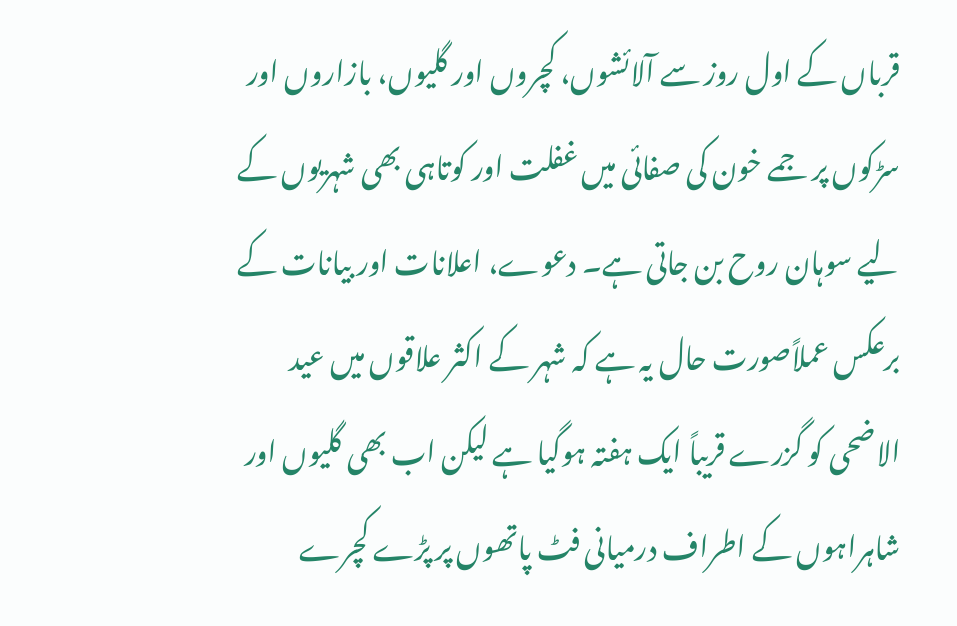قرباں کے اول روز سے آلائشوں، کچروں اور گلیوں، بازاروں اور سڑکوں پر جمے خون کی صفائی میں غفلت اور کوتاہی بھی شہریوں کے لیے سوہان روح بن جاتی ہے۔ دعوے، اعلانات اور بیانات کے برعکس عملاًصورت حال یہ ہے کہ شہر کے اکثر علاقوں میں عید الاضحی کو گزرے قریباً ایک ہفتہ ہوگیا ہے لیکن اب بھی گلیوں اور شاہراہوں کے اطراف درمیانی فٹ پاتھوں پر پڑے کچرے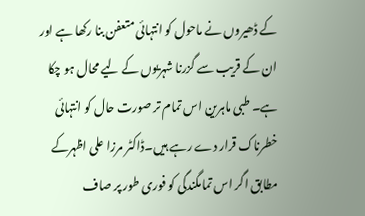کے ڈھیروں نے ماحول کو انتہائی متعفن بنا رکھا ہے اور ان کے قریب سے گزرنا شہریوں کے لیے محال ہو چکا ہے۔ طبی ماہرین اس تمام تر صورت حال کو انتہائی خطرناک قرار دے رہے ہیں۔ڈاکٹر مرزا علی اظہرکے مطابق اگر اس تمامگندگی کو فوری طور پر صاف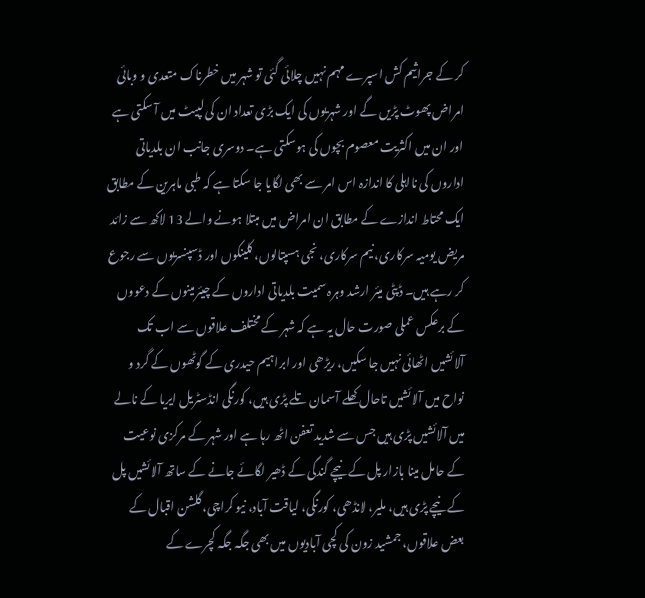کر کے جراثیم کش اسپرے مہم نہیں چلائی گئی تو شہر میں خطرناک متعدی و وبائی امراض پھوٹ پڑیں گے اور شہریوں کی ایک بڑی تعداد ان کی لپیٹ میں آ سکتی ہے اور ان میں اکثریت معصوم بچوں کی ہوسکتی ہے۔ دوسری جانب ان بلدیاتی اداروں کی نااہلی کا اندازہ اس امر سے بھی لگایا جا سکتا ہے کہ طبی ماہرین کے مطابق ایک محتاط اندازے کے مطابق ان امراض میں مبتلا ہونے والے 13 لاکھ سے زائد مریض یومیہ سرکاری، نیم سرکاری، نجی ہسپتالوں، کلینکوں اور ڈسپنسریوں سے رجوع کر رہے ہیں۔ ڈپٹی میئر ارشد وہرہ سمیت بلدیاتی اداروں کے چیئرمینوں کے دعووں کے برعکس عملی صورت حال یہ ہے کہ شہر کے مختلف علاقوں سے اب تک آلائشیں اٹھائی نہیں جا سکیں، ریڑھی اور ابراہیم حیدری کے گوٹھوں کے گرد و نواح میں آلائشیں تاحال کھلے آسمان تلے پڑی ہیں، کورنگی انڈسٹریل ایریا کے نالے میں آلائشیں پڑی ہیں جس سے شدید تعفن اٹھ رہا ہے اور شہر کے مرکزی نوعیت کے حامل مینا بازار پل کے نیچے گندگی کے ڈھیر لگائے جانے کے ساتھ آلائشیں پل کے نیچے پڑی ہیں، ملیر، لانڈھی، کورنگی، لیاقت آباد، نیو کراچی، گلشن اقبال کے بعض علاقوں، جمشید زون کی کچی آبادیوں میں بھی جگہ جگہ کچرے کے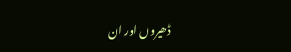ڈھیروں اور ان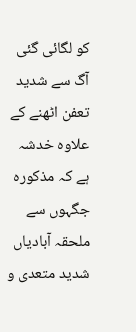کو لگائی گئی آگ سے شدید تعفن اٹھنے کے علاوہ خدشہ ہے کہ مذکورہ جگہوں سے ملحقہ آبادیاں شدید متعدی و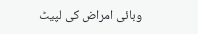وبائی امراض کی لپیٹ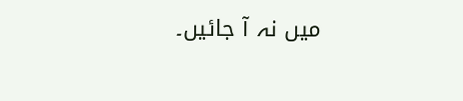میں نہ آ جائیں۔